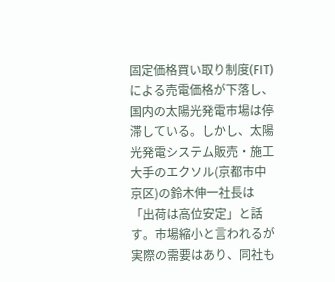固定価格買い取り制度(FIT)による売電価格が下落し、国内の太陽光発電市場は停滞している。しかし、太陽光発電システム販売・施工大手のエクソル(京都市中京区)の鈴木伸一社長は「出荷は高位安定」と話す。市場縮小と言われるが実際の需要はあり、同社も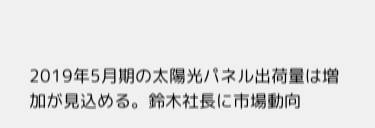2019年5月期の太陽光パネル出荷量は増加が見込める。鈴木社長に市場動向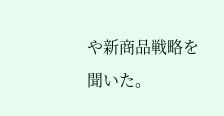や新商品戦略を聞いた。